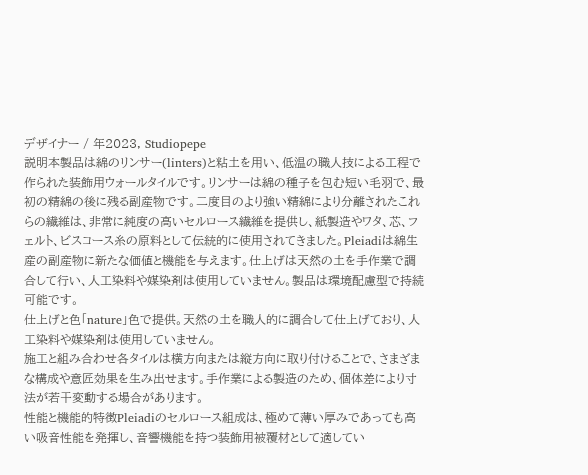デザイナー / 年2023, Studiopepe
説明本製品は綿のリンサー(linters)と粘土を用い、低温の職人技による工程で作られた装飾用ウォールタイルです。リンサーは綿の種子を包む短い毛羽で、最初の精綿の後に残る副産物です。二度目のより強い精綿により分離されたこれらの繊維は、非常に純度の高いセルロース繊維を提供し、紙製造やワタ、芯、フェルト、ビスコース糸の原料として伝統的に使用されてきました。Pleiadiは綿生産の副産物に新たな価値と機能を与えます。仕上げは天然の土を手作業で調合して行い、人工染料や媒染剤は使用していません。製品は環境配慮型で持続可能です。
仕上げと色「nature」色で提供。天然の土を職人的に調合して仕上げており、人工染料や媒染剤は使用していません。
施工と組み合わせ各タイルは横方向または縦方向に取り付けることで、さまざまな構成や意匠効果を生み出せます。手作業による製造のため、個体差により寸法が若干変動する場合があります。
性能と機能的特徴Pleiadiのセルロース組成は、極めて薄い厚みであっても高い吸音性能を発揮し、音響機能を持つ装飾用被覆材として適してい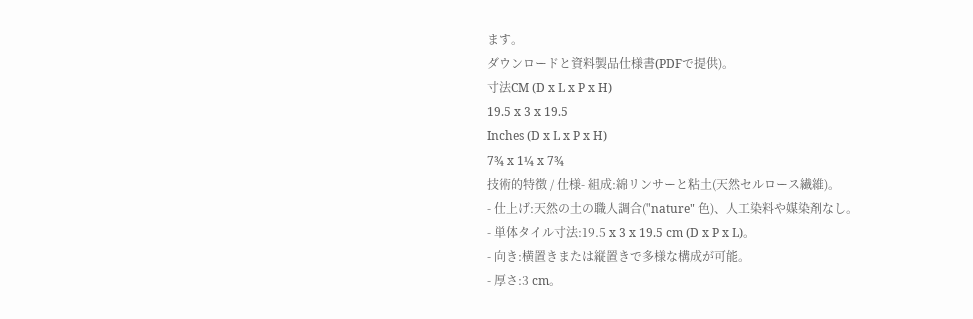ます。
ダウンロードと資料製品仕様書(PDFで提供)。
寸法CM (D x L x P x H)
19.5 x 3 x 19.5
Inches (D x L x P x H)
7¾ x 1¼ x 7¾
技術的特徴 / 仕様- 組成:綿リンサーと粘土(天然セルロース繊維)。
- 仕上げ:天然の土の職人調合("nature" 色)、人工染料や媒染剤なし。
- 単体タイル寸法:19.5 x 3 x 19.5 cm (D x P x L)。
- 向き:横置きまたは縦置きで多様な構成が可能。
- 厚さ:3 cm。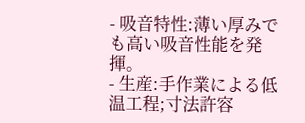- 吸音特性:薄い厚みでも高い吸音性能を発揮。
- 生産:手作業による低温工程;寸法許容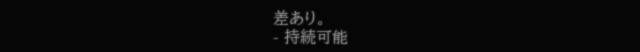差あり。
- 持続可能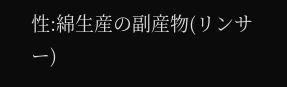性:綿生産の副産物(リンサー)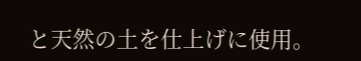と天然の土を仕上げに使用。